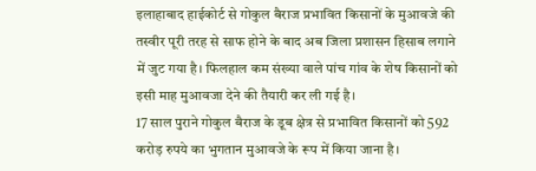इलाहाबाद हाईकोर्ट से गोकुल बैराज प्रभावित किसानों के मुआवजे की तस्वीर पूरी तरह से साफ होने के बाद अब जिला प्रशासन हिसाब लगाने में जुट गया है। फिलहाल कम संख्या वाले पांच गांव के शेष किसानों को इसी माह मुआवजा देने की तैयारी कर ली गई है।
17 साल पुराने गोकुल बैराज के डूब क्षेत्र से प्रभावित किसानों को 592 करोड़ रुपये का भुगतान मुआवजे के रूप में किया जाना है।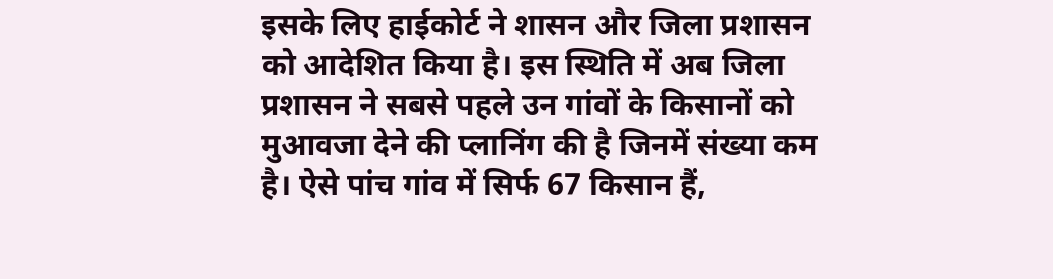इसके लिए हाईकोर्ट ने शासन और जिला प्रशासन को आदेशित किया है। इस स्थिति में अब जिला प्रशासन ने सबसे पहले उन गांवों के किसानों को मुआवजा देने की प्लानिंग की है जिनमें संख्या कम है। ऐसे पांच गांव में सिर्फ 67 किसान हैं,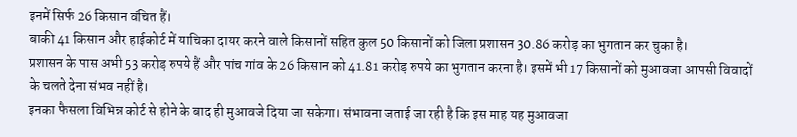इनमें सिर्फ 26 किसान वंचित हैं।
बाकी 41 किसान और हाईकोर्ट में याचिका दायर करने वाले किसानों सहित कुल 50 किसानों को जिला प्रशासन 30.86 करोड़ का भुगतान कर चुका है।
प्रशासन के पास अभी 53 करोड़ रुपये हैं और पांच गांव के 26 किसान को 41.81 करोड़ रुपये का भुगतान करना है। इसमें भी 17 किसानों को मुआवजा आपसी विवादों के चलते देना संभव नहीं है।
इनका फैसला विभिन्न कोर्ट से होने के बाद ही मुआवजे दिया जा सकेगा। संभावना जताई जा रही है कि इस माह यह मुआवजा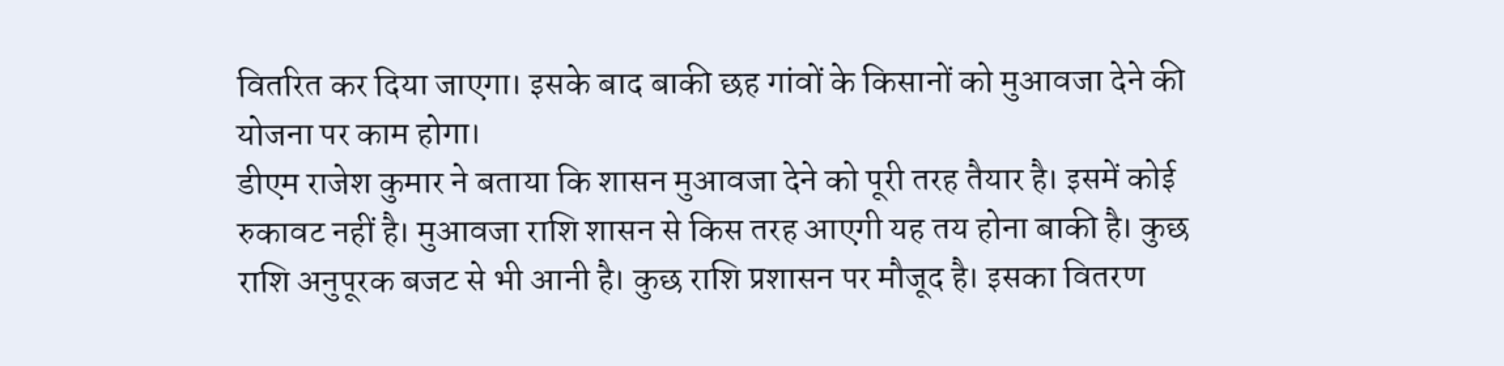वितरित कर दिया जाएगा। इसके बाद बाकी छह गांवों के किसानों को मुआवजा देने की योजना पर काम होगा।
डीएम राजेश कुमार ने बताया कि शासन मुआवजा देने को पूरी तरह तैयार है। इसमें कोई रुकावट नहीं है। मुआवजा राशि शासन से किस तरह आएगी यह तय होना बाकी है। कुछ राशि अनुपूरक बजट से भी आनी है। कुछ राशि प्रशासन पर मौजूद है। इसका वितरण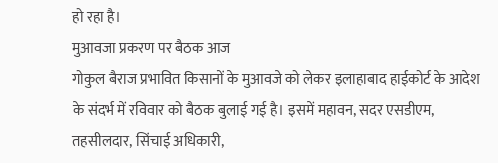हो रहा है।
मुआवजा प्रकरण पर बैठक आज
गोकुल बैराज प्रभावित किसानों के मुआवजे को लेकर इलाहाबाद हाईकोर्ट के आदेश के संदर्भ में रविवार को बैठक बुलाई गई है। इसमें महावन, सदर एसडीएम, तहसीलदार, सिंचाई अधिकारी,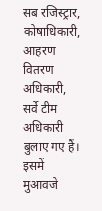सब रजिस्ट्रार, कोषाधिकारी, आहरण वितरण अधिकारी, सर्वे टीम अधिकारी बुलाए गए हैं। इसमें मुआवजे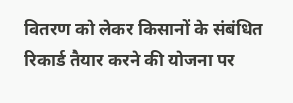वितरण को लेकर किसानों के संबंधित रिकार्ड तैयार करने की योजना पर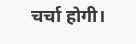चर्चा होगी।